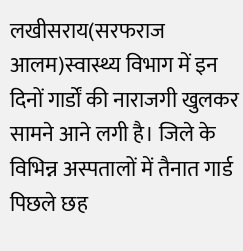लखीसराय(सरफराज आलम)स्वास्थ्य विभाग में इन दिनों गार्डों की नाराजगी खुलकर सामने आने लगी है। जिले के विभिन्न अस्पतालों में तैनात गार्ड पिछले छह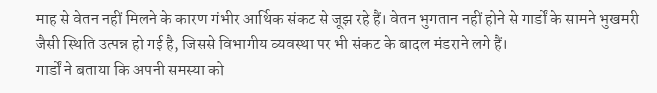माह से वेतन नहीं मिलने के कारण गंभीर आर्थिक संकट से जूझ रहे हैं। वेतन भुगतान नहीं होने से गार्डों के सामने भुखमरी जैसी स्थिति उत्पन्न हो गई है, जिससे विभागीय व्यवस्था पर भी संकट के बादल मंडराने लगे हैं।
गार्डों ने बताया कि अपनी समस्या को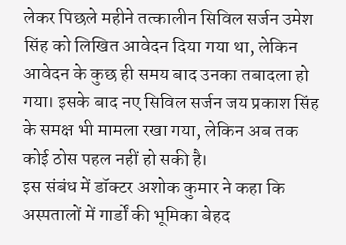लेकर पिछले महीने तत्कालीन सिविल सर्जन उमेश सिंह को लिखित आवेदन दिया गया था, लेकिन आवेदन के कुछ ही समय बाद उनका तबादला हो गया। इसके बाद नए सिविल सर्जन जय प्रकाश सिंह के समक्ष भी मामला रखा गया, लेकिन अब तक कोई ठोस पहल नहीं हो सकी है।
इस संबंध में डॉक्टर अशोक कुमार ने कहा कि अस्पतालों में गार्डों की भूमिका बेहद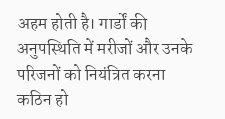अहम होती है। गार्डों की अनुपस्थिति में मरीजों और उनके परिजनों को नियंत्रित करना कठिन हो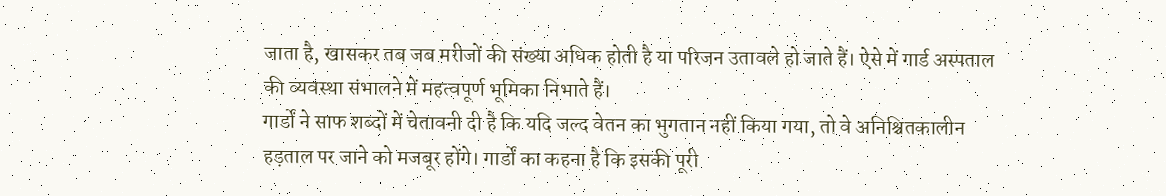जाता है, खासकर तब जब मरीजों की संख्या अधिक होती है या परिजन उतावले हो जाते हैं। ऐसे में गार्ड अस्पताल की व्यवस्था संभालने में महत्वपूर्ण भूमिका निभाते हैं।
गार्डों ने साफ शब्दों में चेतावनी दी है कि यदि जल्द वेतन का भुगतान नहीं किया गया, तो वे अनिश्चितकालीन हड़ताल पर जाने को मजबूर होंगे। गार्डों का कहना है कि इसकी पूरी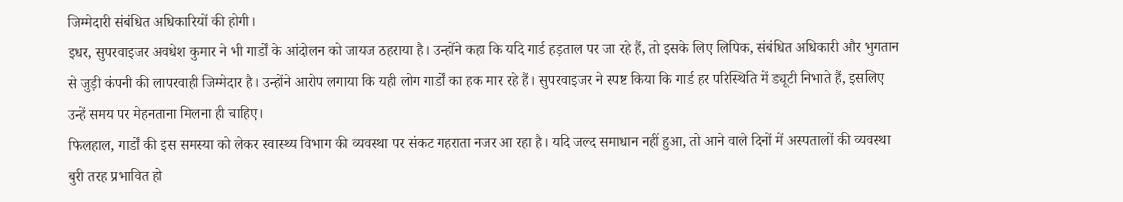जिम्मेदारी संबंधित अधिकारियों की होगी।
इधर, सुपरवाइजर अवधेश कुमार ने भी गार्डों के आंदोलन को जायज ठहराया है। उन्होंने कहा कि यदि गार्ड हड़ताल पर जा रहे हैं, तो इसके लिए लिपिक, संबंधित अधिकारी और भुगतान से जुड़ी कंपनी की लापरवाही जिम्मेदार है। उन्होंने आरोप लगाया कि यही लोग गार्डों का हक मार रहे हैं। सुपरवाइजर ने स्पष्ट किया कि गार्ड हर परिस्थिति में ड्यूटी निभाते हैं, इसलिए उन्हें समय पर मेहनताना मिलना ही चाहिए।
फिलहाल, गार्डों की इस समस्या को लेकर स्वास्थ्य विभाग की व्यवस्था पर संकट गहराता नजर आ रहा है। यदि जल्द समाधान नहीं हुआ, तो आने वाले दिनों में अस्पतालों की व्यवस्था बुरी तरह प्रभावित हो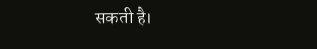सकती है।